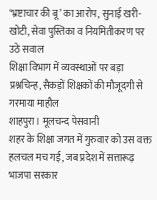‘भ्रष्टाचार की बू’ का आरोप, सुनाई खरी-खोटी, सेवा पुस्तिका व नियमितीकरण पर उठे सवाल
शिक्षा विभाग में व्यवस्थाओं पर बड़ा प्रश्नचिन्ह, सैकड़ों शिक्षकों की मौजूदगी से गरमाया माहौल
शाहपुरा। मूलचन्द पेसवानी
शहर के शिक्षा जगत में गुरुवार को उस वक्त हलचल मच गई, जब प्रदेश में सत्तारूढ़ भाजपा सरकार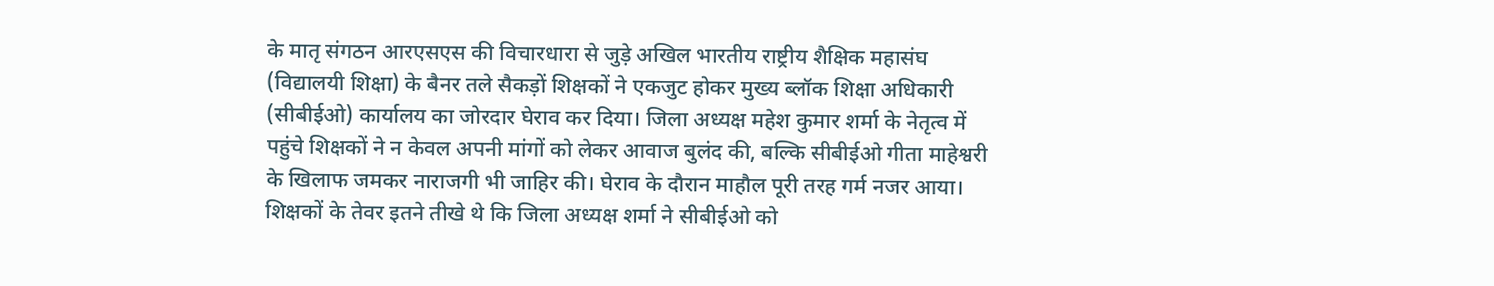के मातृ संगठन आरएसएस की विचारधारा से जुड़े अखिल भारतीय राष्ट्रीय शैक्षिक महासंघ (विद्यालयी शिक्षा) के बैनर तले सैकड़ों शिक्षकों ने एकजुट होकर मुख्य ब्लॉक शिक्षा अधिकारी (सीबीईओ) कार्यालय का जोरदार घेराव कर दिया। जिला अध्यक्ष महेश कुमार शर्मा के नेतृत्व में पहुंचे शिक्षकों ने न केवल अपनी मांगों को लेकर आवाज बुलंद की, बल्कि सीबीईओ गीता माहेश्वरी के खिलाफ जमकर नाराजगी भी जाहिर की। घेराव के दौरान माहौल पूरी तरह गर्म नजर आया। शिक्षकों के तेवर इतने तीखे थे कि जिला अध्यक्ष शर्मा ने सीबीईओ को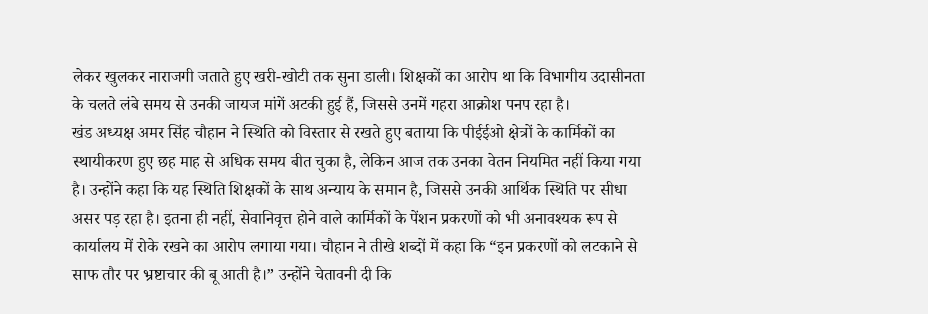लेकर खुलकर नाराजगी जताते हुए खरी-खोटी तक सुना डाली। शिक्षकों का आरोप था कि विभागीय उदासीनता के चलते लंबे समय से उनकी जायज मांगें अटकी हुई हैं, जिससे उनमें गहरा आक्रोश पनप रहा है।
खंड अध्यक्ष अमर सिंह चौहान ने स्थिति को विस्तार से रखते हुए बताया कि पीईईओ क्षेत्रों के कार्मिकों का स्थायीकरण हुए छह माह से अधिक समय बीत चुका है, लेकिन आज तक उनका वेतन नियमित नहीं किया गया है। उन्होंने कहा कि यह स्थिति शिक्षकों के साथ अन्याय के समान है, जिससे उनकी आर्थिक स्थिति पर सीधा असर पड़ रहा है। इतना ही नहीं, सेवानिवृत्त होने वाले कार्मिकों के पेंशन प्रकरणों को भी अनावश्यक रूप से कार्यालय में रोके रखने का आरोप लगाया गया। चौहान ने तीखे शब्दों में कहा कि “इन प्रकरणों को लटकाने से साफ तौर पर भ्रष्टाचार की बू आती है।” उन्होंने चेतावनी दी कि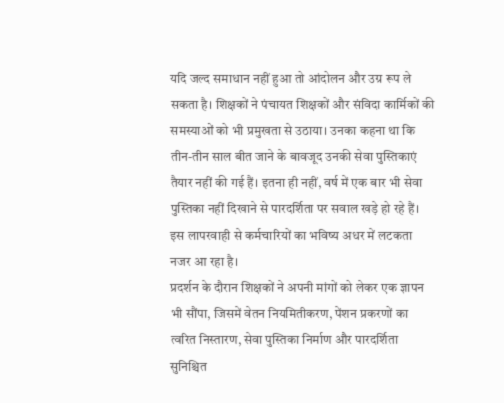यदि जल्द समाधान नहीं हुआ तो आंदोलन और उग्र रूप ले सकता है। शिक्षकों ने पंचायत शिक्षकों और संविदा कार्मिकों की समस्याओं को भी प्रमुखता से उठाया। उनका कहना था कि तीन-तीन साल बीत जाने के बावजूद उनकी सेवा पुस्तिकाएं तैयार नहीं की गई हैं। इतना ही नहीं, वर्ष में एक बार भी सेवा पुस्तिका नहीं दिखाने से पारदर्शिता पर सवाल खड़े हो रहे हैं। इस लापरवाही से कर्मचारियों का भविष्य अधर में लटकता नजर आ रहा है।
प्रदर्शन के दौरान शिक्षकों ने अपनी मांगों को लेकर एक ज्ञापन भी सौंपा, जिसमें वेतन नियमितीकरण, पेंशन प्रकरणों का त्वरित निस्तारण, सेवा पुस्तिका निर्माण और पारदर्शिता सुनिश्चित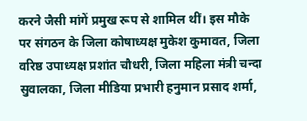करने जैसी मांगें प्रमुख रूप से शामिल थीं। इस मौके पर संगठन के जिला कोषाध्यक्ष मुकेश कुमावत, जिला वरिष्ठ उपाध्यक्ष प्रशांत चौधरी, जिला महिला मंत्री चन्दा सुवालका, जिला मीडिया प्रभारी हनुमान प्रसाद शर्मा,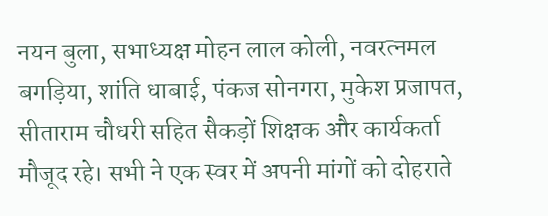नयन बुला, सभाध्यक्ष मोहन लाल कोली, नवरत्नमल बगड़िया, शांति धाबाई, पंकज सोनगरा, मुकेश प्रजापत, सीताराम चौधरी सहित सैकड़ों शिक्षक और कार्यकर्ता मौजूद रहे। सभी ने एक स्वर में अपनी मांगों को दोहराते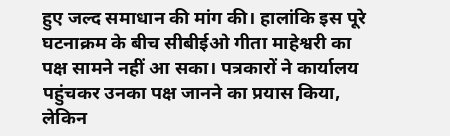हुए जल्द समाधान की मांग की। हालांकि इस पूरे घटनाक्रम के बीच सीबीईओ गीता माहेश्वरी का पक्ष सामने नहीं आ सका। पत्रकारों ने कार्यालय पहुंचकर उनका पक्ष जानने का प्रयास किया, लेकिन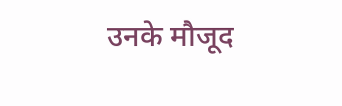उनके मौजूद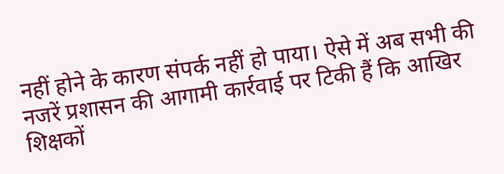नहीं होने के कारण संपर्क नहीं हो पाया। ऐसे में अब सभी की नजरें प्रशासन की आगामी कार्रवाई पर टिकी हैं कि आखिर शिक्षकों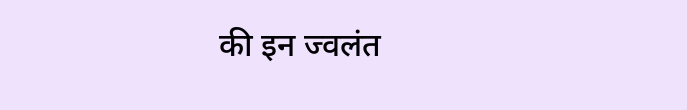की इन ज्वलंत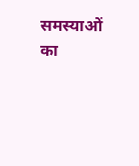समस्याओं का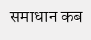समाधान कब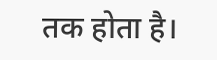तक होता है।